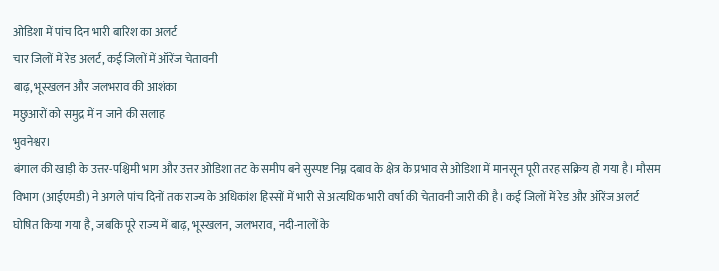ओडिशा में पांच दिन भारी बारिश का अलर्ट
चार जिलों में रेड अलर्ट, कई जिलों में ऑरेंज चेतावनी
बाढ़, भूस्खलन और जलभराव की आशंका
मछुआरों को समुद्र में न जाने की सलाह
भुवनेश्वर।
बंगाल की खाड़ी के उत्तर-पश्चिमी भाग और उत्तर ओडिशा तट के समीप बने सुस्पष्ट निम्न दबाव के क्षेत्र के प्रभाव से ओडिशा में मानसून पूरी तरह सक्रिय हो गया है। मौसम विभाग (आईएमडी) ने अगले पांच दिनों तक राज्य के अधिकांश हिस्सों में भारी से अत्यधिक भारी वर्षा की चेतावनी जारी की है। कई जिलों में रेड और ऑरेंज अलर्ट घोषित किया गया है, जबकि पूरे राज्य में बाढ़, भूस्खलन, जलभराव, नदी-नालों के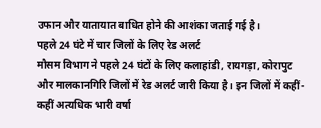उफान और यातायात बाधित होने की आशंका जताई गई है।
पहले 24 घंटे में चार जिलों के लिए रेड अलर्ट
मौसम विभाग ने पहले 24 घंटों के लिए कलाहांडी, रायगड़ा, कोरापुट और मालकानगिरि जिलों में रेड अलर्ट जारी किया है। इन जिलों में कहीं-कहीं अत्यधिक भारी वर्षा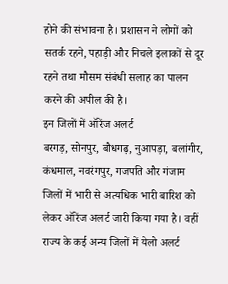होने की संभावना है। प्रशासन ने लोगों को सतर्क रहने, पहाड़ी और निचले इलाकों से दूर रहने तथा मौसम संबंधी सलाह का पालन करने की अपील की है।
इन जिलों में ऑरेंज अलर्ट
बरगड़, सोनपुर, बौधगढ़, नुआपड़ा, बलांगीर, कंधमाल, नवरंगपुर, गजपति और गंजाम जिलों में भारी से अत्यधिक भारी बारिश को लेकर ऑरेंज अलर्ट जारी किया गया है। वहीं राज्य के कई अन्य जिलों में येलो अलर्ट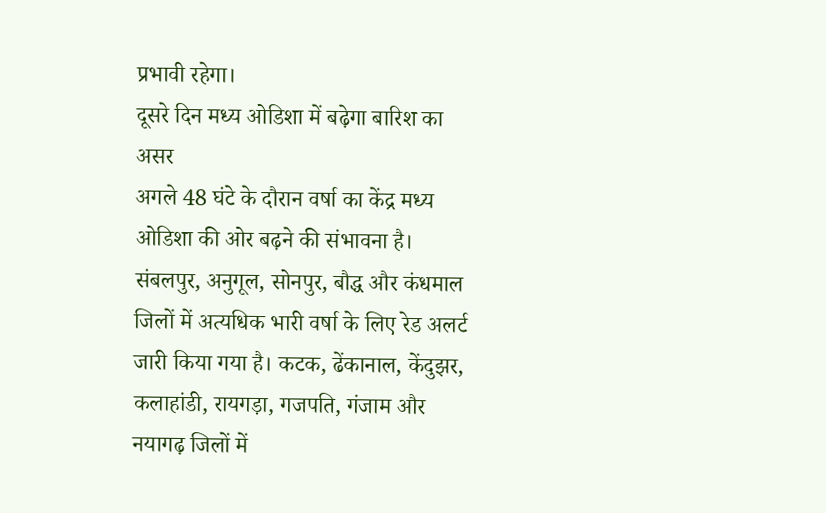प्रभावी रहेगा।
दूसरे दिन मध्य ओडिशा में बढ़ेगा बारिश का असर
अगले 48 घंटे के दौरान वर्षा का केंद्र मध्य ओडिशा की ओर बढ़ने की संभावना है। संबलपुर, अनुगूल, सोनपुर, बौद्ध और कंधमाल जिलों में अत्यधिक भारी वर्षा के लिए रेड अलर्ट जारी किया गया है। कटक, ढेंकानाल, केंदुझर, कलाहांडी, रायगड़ा, गजपति, गंजाम और नयागढ़ जिलों में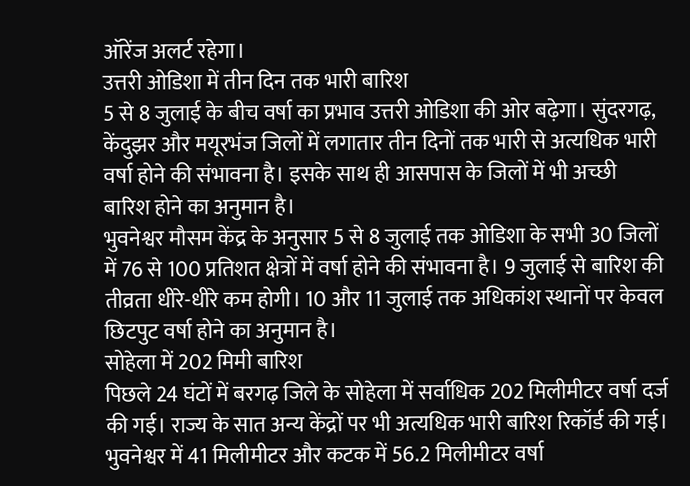ऑरेंज अलर्ट रहेगा।
उत्तरी ओडिशा में तीन दिन तक भारी बारिश
5 से 8 जुलाई के बीच वर्षा का प्रभाव उत्तरी ओडिशा की ओर बढ़ेगा। सुंदरगढ़, केंदुझर और मयूरभंज जिलों में लगातार तीन दिनों तक भारी से अत्यधिक भारी वर्षा होने की संभावना है। इसके साथ ही आसपास के जिलों में भी अच्छी बारिश होने का अनुमान है।
भुवनेश्वर मौसम केंद्र के अनुसार 5 से 8 जुलाई तक ओडिशा के सभी 30 जिलों में 76 से 100 प्रतिशत क्षेत्रों में वर्षा होने की संभावना है। 9 जुलाई से बारिश की तीव्रता धीरे-धीरे कम होगी। 10 और 11 जुलाई तक अधिकांश स्थानों पर केवल छिटपुट वर्षा होने का अनुमान है।
सोहेला में 202 मिमी बारिश
पिछले 24 घंटों में बरगढ़ जिले के सोहेला में सर्वाधिक 202 मिलीमीटर वर्षा दर्ज की गई। राज्य के सात अन्य केंद्रों पर भी अत्यधिक भारी बारिश रिकॉर्ड की गई। भुवनेश्वर में 41 मिलीमीटर और कटक में 56.2 मिलीमीटर वर्षा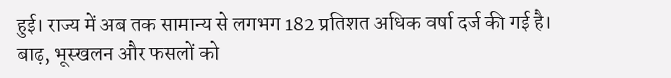हुई। राज्य में अब तक सामान्य से लगभग 182 प्रतिशत अधिक वर्षा दर्ज की गई है।
बाढ़, भूस्खलन और फसलों को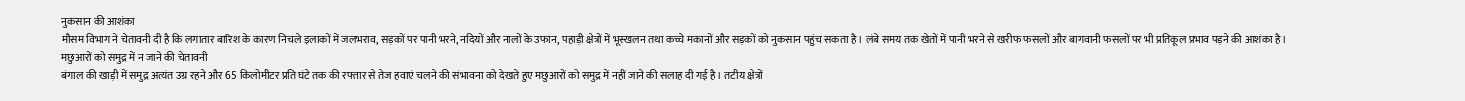नुकसान की आशंका
मौसम विभाग ने चेतावनी दी है कि लगातार बारिश के कारण निचले इलाकों में जलभराव, सड़कों पर पानी भरने, नदियों और नालों के उफान, पहाड़ी क्षेत्रों में भूस्खलन तथा कच्चे मकानों और सड़कों को नुकसान पहुंच सकता है। लंबे समय तक खेतों में पानी भरने से खरीफ फसलों और बागवानी फसलों पर भी प्रतिकूल प्रभाव पड़ने की आशंका है।
मछुआरों को समुद्र में न जाने की चेतावनी
बंगाल की खाड़ी में समुद्र अत्यंत उग्र रहने और 65 किलोमीटर प्रति घंटे तक की रफ्तार से तेज हवाएं चलने की संभावना को देखते हुए मछुआरों को समुद्र में नहीं जाने की सलाह दी गई है। तटीय क्षेत्रों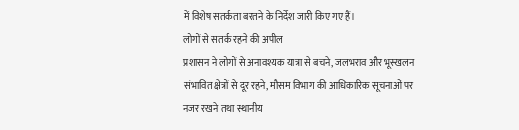में विशेष सतर्कता बरतने के निर्देश जारी किए गए हैं।
लोगों से सतर्क रहने की अपील
प्रशासन ने लोगों से अनावश्यक यात्रा से बचने, जलभराव और भूस्खलन संभावित क्षेत्रों से दूर रहने, मौसम विभाग की आधिकारिक सूचनाओं पर नजर रखने तथा स्थानीय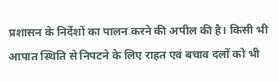प्रशासन के निर्देशों का पालन करने की अपील की है। किसी भी आपात स्थिति से निपटने के लिए राहत एवं बचाव दलों को भी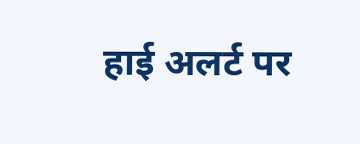हाई अलर्ट पर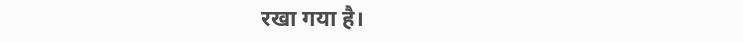रखा गया है।